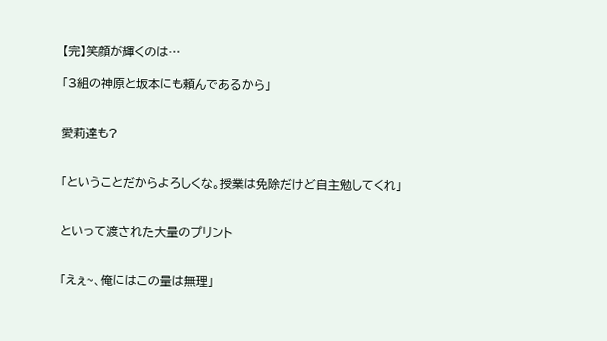【完】笑顔が輝くのは…

「3組の神原と坂本にも頼んであるから」


愛莉達も?


「ということだからよろしくな。授業は免除だけど自主勉してくれ」


といって渡された大量のプリント


「えぇ~、俺にはこの量は無理」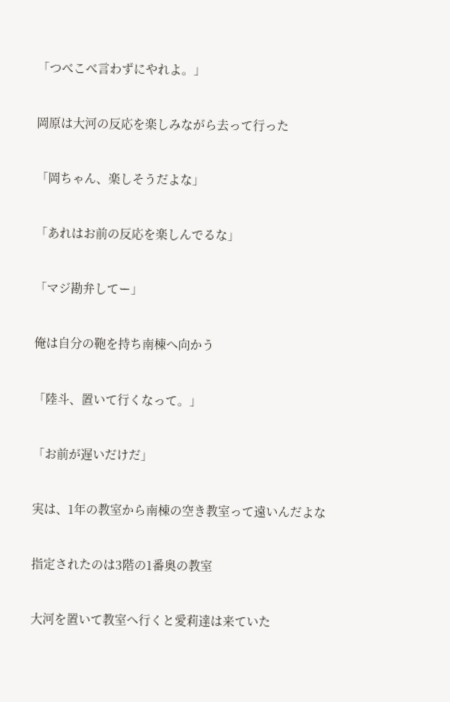「つべこべ言わずにやれよ。」


岡原は大河の反応を楽しみながら去って行った


「岡ちゃん、楽しそうだよな」


「あれはお前の反応を楽しんでるな」


「マジ勘弁してー」


俺は自分の鞄を持ち南棟へ向かう


「陸斗、置いて行くなって。」


「お前が遅いだけだ」


実は、1年の教室から南棟の空き教室って遠いんだよな


指定されたのは3階の1番奥の教室


大河を置いて教室へ行くと愛莉達は来ていた